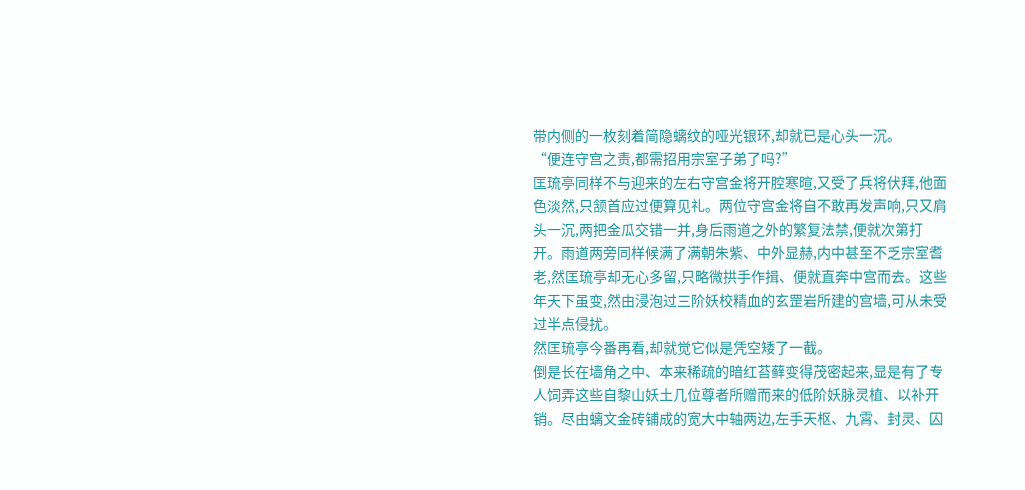带内侧的一枚刻着简隐螭纹的哑光银环,却就已是心头一沉。
“便连守宫之责,都需招用宗室子弟了吗?”
匡琉亭同样不与迎来的左右守宫金将开腔寒暄,又受了兵将伏拜,他面色淡然,只颔首应过便算见礼。两位守宫金将自不敢再发声响,只又肩头一沉,两把金瓜交错一并,身后雨道之外的繁复法禁,便就次第打开。雨道两旁同样候满了满朝朱紫、中外显赫,内中甚至不乏宗室耆老,然匡琉亭却无心多留,只略微拱手作揖、便就直奔中宫而去。这些年天下虽变,然由浸泡过三阶妖校精血的玄罡岩所建的宫墙,可从未受过半点侵扰。
然匡琉亭今番再看,却就觉它似是凭空矮了一截。
倒是长在墙角之中、本来稀疏的暗红苔藓变得茂密起来,显是有了专人饲弄这些自黎山妖土几位尊者所赠而来的低阶妖脉灵植、以补开销。尽由螭文金砖铺成的宽大中轴两边,左手天枢、九霄、封灵、囚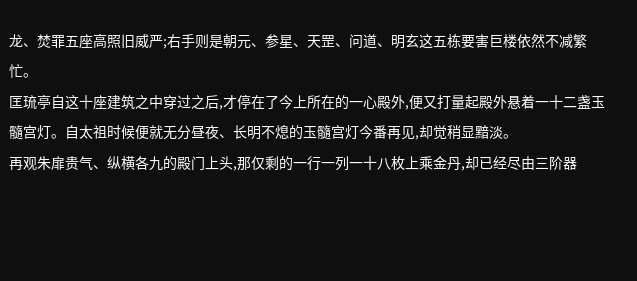龙、焚罪五座高照旧威严;右手则是朝元、参星、天罡、问道、明玄这五栋要害巨楼依然不减繁忙。
匡琉亭自这十座建筑之中穿过之后,才停在了今上所在的一心殿外,便又打量起殿外悬着一十二盏玉髓宫灯。自太祖时候便就无分昼夜、长明不熄的玉髓宫灯今番再见,却觉稍显黯淡。
再观朱扉贵气、纵横各九的殿门上头,那仅剩的一行一列一十八枚上乘金丹,却已经尽由三阶器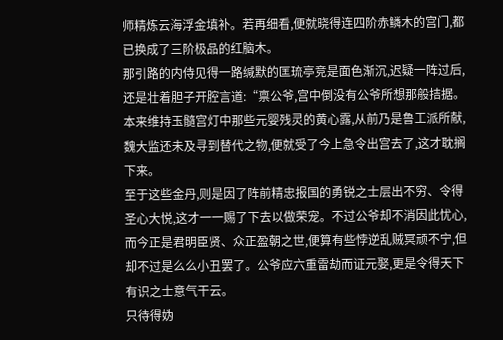师精炼云海浮金填补。若再细看,便就晓得连四阶赤鳞木的宫门,都已换成了三阶极品的红脑木。
那引路的内侍见得一路缄默的匡琉亭竞是面色渐沉,迟疑一阵过后,还是壮着胆子开腔言道:“禀公爷,宫中倒没有公爷所想那般拮据。本来维持玉髓宫灯中那些元婴残灵的黄心露,从前乃是鲁工派所献,魏大监还未及寻到替代之物,便就受了今上急令出宫去了,这才耽搁下来。
至于这些金丹,则是因了阵前精忠报国的勇锐之士层出不穷、令得圣心大悦,这才一一赐了下去以做荣宠。不过公爷却不消因此忧心,而今正是君明臣贤、众正盈朝之世,便算有些悖逆乱贼冥顽不宁,但却不过是么么小丑罢了。公爷应六重雷劫而证元娶,更是令得天下有识之士意气干云。
只待得妫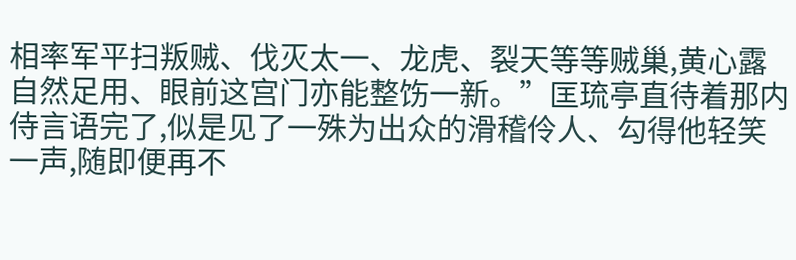相率军平扫叛贼、伐灭太一、龙虎、裂天等等贼巢,黄心露自然足用、眼前这宫门亦能整饬一新。”匡琉亭直待着那内侍言语完了,似是见了一殊为出众的滑稽伶人、勾得他轻笑一声,随即便再不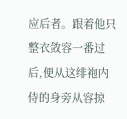应后者。跟着他只整衣敛容一番过后,便从这绯袍内侍的身旁从容掠